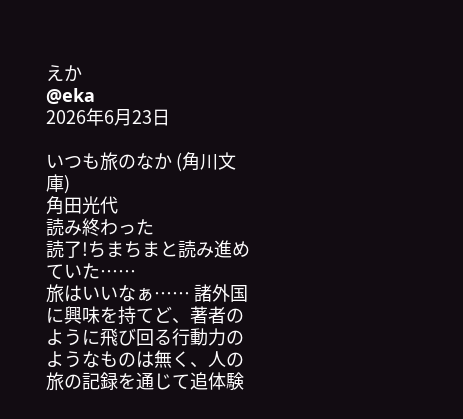えか
@eka
2026年6月23日

いつも旅のなか (角川文庫)
角田光代
読み終わった
読了!ちまちまと読み進めていた……
旅はいいなぁ…… 諸外国に興味を持てど、著者のように飛び回る行動力のようなものは無く、人の旅の記録を通じて追体験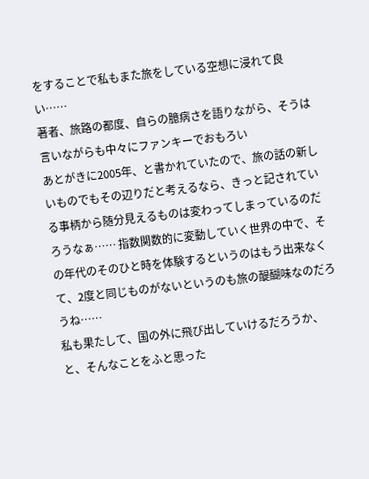をすることで私もまた旅をしている空想に浸れて良い……
著者、旅路の都度、自らの臆病さを語りながら、そうは言いながらも中々にファンキーでおもろい
あとがきに2005年、と書かれていたので、旅の話の新しいものでもその辺りだと考えるなら、きっと記されている事柄から随分見えるものは変わってしまっているのだろうなぁ…… 指数関数的に変動していく世界の中で、その年代のそのひと時を体験するというのはもう出来なくて、2度と同じものがないというのも旅の醍醐味なのだろうね……
私も果たして、国の外に飛び出していけるだろうか、と、そんなことをふと思った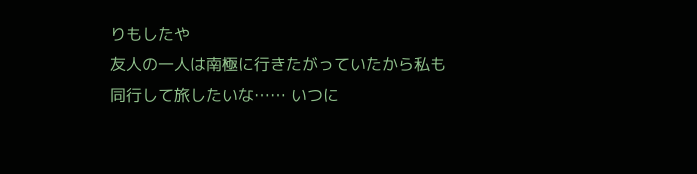りもしたや
友人の一人は南極に行きたがっていたから私も同行して旅したいな…… いつに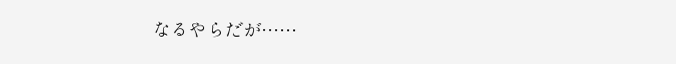なるやらだが……